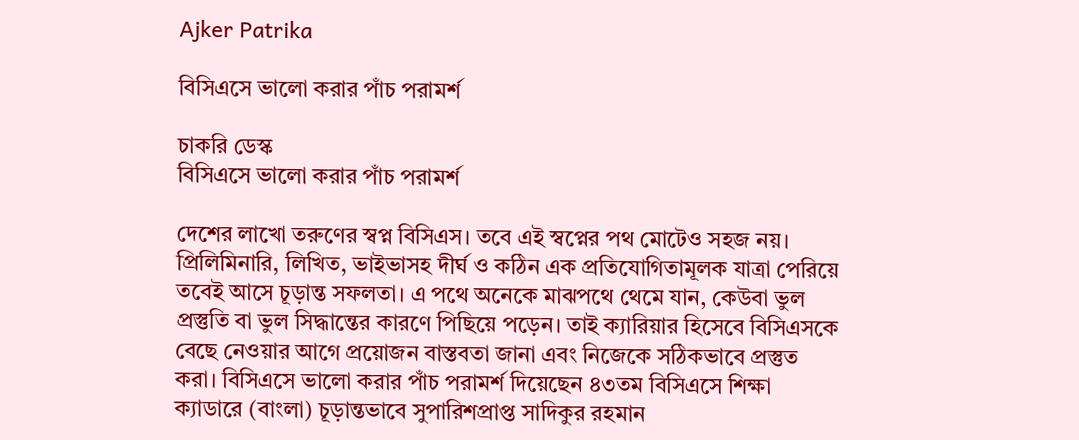Ajker Patrika

বিসিএসে ভালো করার পাঁচ পরামর্শ

চাকরি ডেস্ক
বিসিএসে ভালো করার পাঁচ পরামর্শ

দেশের লাখো তরুণের স্বপ্ন বিসিএস। তবে এই স্বপ্নের পথ মোটেও সহজ নয়। প্রিলিমিনারি, লিখিত, ভাইভাসহ দীর্ঘ ও কঠিন এক প্রতিযোগিতামূলক যাত্রা পেরিয়ে তবেই আসে চূড়ান্ত সফলতা। এ পথে অনেকে মাঝপথে থেমে যান, কেউবা ভুল প্রস্তুতি বা ভুল সিদ্ধান্তের কারণে পিছিয়ে পড়েন। তাই ক্যারিয়ার হিসেবে বিসিএসকে বেছে নেওয়ার আগে প্রয়োজন বাস্তবতা জানা এবং নিজেকে সঠিকভাবে প্রস্তুত করা। বিসিএসে ভালো করার পাঁচ পরামর্শ দিয়েছেন ৪৩তম বিসিএসে শিক্ষা ক্যাডারে (বাংলা) চূড়ান্তভাবে সুপারিশপ্রাপ্ত সাদিকুর রহমান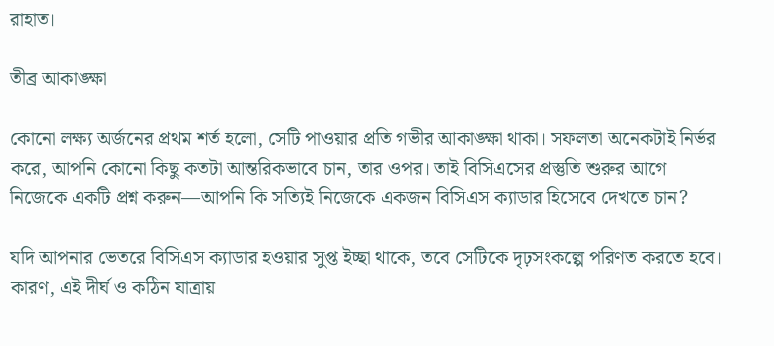রাহাত।

তীব্র আকাঙ্ক্ষা

কোনো লক্ষ্য অর্জনের প্রথম শর্ত হলো, সেটি পাওয়ার প্রতি গভীর আকাঙ্ক্ষা থাকা। সফলতা অনেকটাই নির্ভর করে, আপনি কোনো কিছু কতটা আন্তরিকভাবে চান, তার ওপর। তাই বিসিএসের প্রস্তুতি শুরুর আগে নিজেকে একটি প্রশ্ন করুন—আপনি কি সত্যিই নিজেকে একজন বিসিএস ক্যাডার হিসেবে দেখতে চান?

যদি আপনার ভেতরে বিসিএস ক্যাডার হওয়ার সুপ্ত ইচ্ছা থাকে, তবে সেটিকে দৃঢ়সংকল্পে পরিণত করতে হবে। কারণ, এই দীর্ঘ ও কঠিন যাত্রায়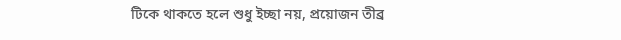টিকে থাকতে হলে শুধু ইচ্ছা নয়, প্রয়োজন তীব্র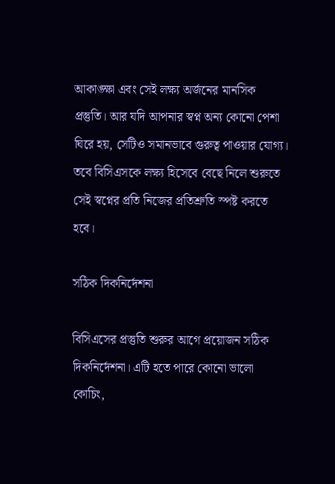আকাঙ্ক্ষা এবং সেই লক্ষ্য অর্জনের মানসিক প্রস্তুতি। আর যদি আপনার স্বপ্ন অন্য কোনো পেশা ঘিরে হয়, সেটিও সমানভাবে গুরুত্ব পাওয়ার যোগ্য। তবে বিসিএসকে লক্ষ্য হিসেবে বেছে নিলে শুরুতে সেই স্বপ্নের প্রতি নিজের প্রতিশ্রুতি স্পষ্ট করতে হবে।

সঠিক দিকনির্দেশনা

বিসিএসের প্রস্তুতি শুরুর আগে প্রয়োজন সঠিক দিকনির্দেশনা। এটি হতে পারে কোনো ভালো কোচিং,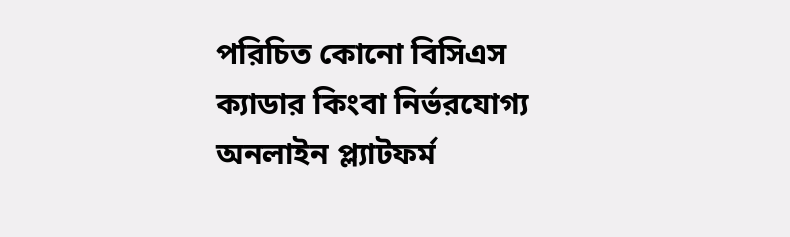পরিচিত কোনো বিসিএস ক্যাডার কিংবা নির্ভরযোগ্য অনলাইন প্ল্যাটফর্ম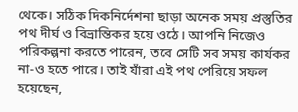থেকে। সঠিক দিকনির্দেশনা ছাড়া অনেক সময় প্রস্তুতির পথ দীর্ঘ ও বিভ্রান্তিকর হয়ে ওঠে। আপনি নিজেও পরিকল্পনা করতে পারেন, তবে সেটি সব সময় কার্যকর না-ও হতে পারে। তাই যাঁরা এই পথ পেরিয়ে সফল হয়েছেন,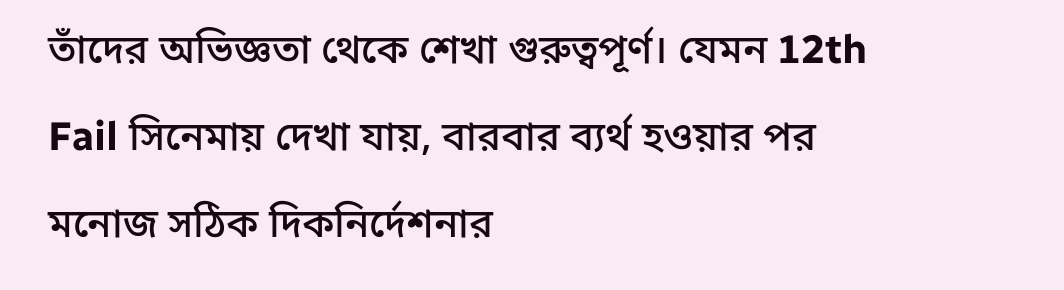তাঁদের অভিজ্ঞতা থেকে শেখা গুরুত্বপূর্ণ। যেমন 12th Fail সিনেমায় দেখা যায়, বারবার ব্যর্থ হওয়ার পর মনোজ সঠিক দিকনির্দেশনার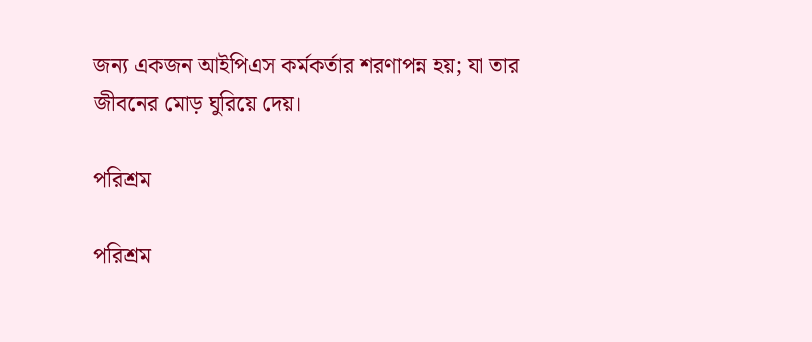জন্য একজন আইপিএস কর্মকর্তার শরণাপন্ন হয়; যা তার জীবনের মোড় ঘুরিয়ে দেয়।

পরিশ্রম

পরিশ্রম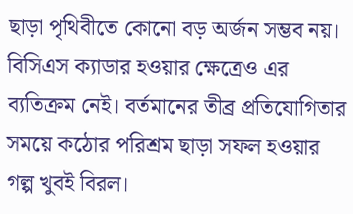ছাড়া পৃথিবীতে কোনো বড় অর্জন সম্ভব নয়। বিসিএস ক্যাডার হওয়ার ক্ষেত্রেও এর ব্যতিক্রম নেই। বর্তমানের তীব্র প্রতিযোগিতার সময়ে কঠোর পরিশ্রম ছাড়া সফল হওয়ার গল্প খুবই বিরল।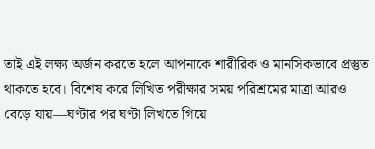তাই এই লক্ষ্য অর্জন করতে হলে আপনাকে শারীরিক ও মানসিকভাবে প্রস্তুত থাকতে হবে। বিশেষ করে লিখিত পরীক্ষার সময় পরিশ্রমের মাত্রা আরও বেড়ে যায়—ঘণ্টার পর ঘণ্টা লিখতে গিয়ে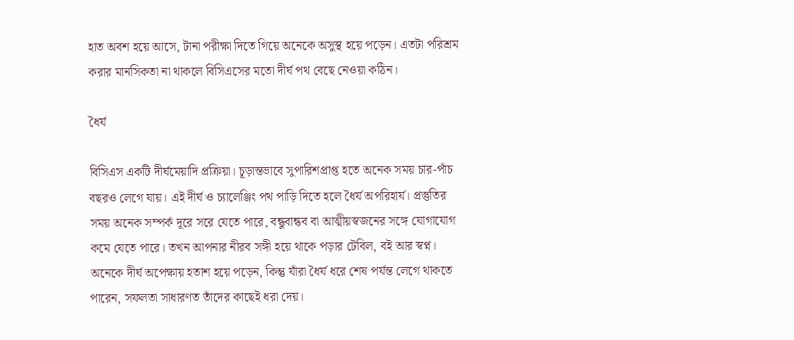হাত অবশ হয়ে আসে, টানা পরীক্ষা দিতে গিয়ে অনেকে অসুস্থ হয়ে পড়েন। এতটা পরিশ্রম করার মানসিকতা না থাকলে বিসিএসের মতো দীর্ঘ পথ বেছে নেওয়া কঠিন।

ধৈর্য

বিসিএস একটি দীর্ঘমেয়াদি প্রক্রিয়া। চূড়ান্তভাবে সুপারিশপ্রাপ্ত হতে অনেক সময় চার-পাঁচ বছরও লেগে যায়। এই দীর্ঘ ও চ্যালেঞ্জিং পথ পাড়ি দিতে হলে ধৈর্য অপরিহার্য। প্রস্তুতির সময় অনেক সম্পর্ক দূরে সরে যেতে পারে, বন্ধুবান্ধব বা আত্মীয়স্বজনের সঙ্গে যোগাযোগ কমে যেতে পারে। তখন আপনার নীরব সঙ্গী হয়ে থাকে পড়ার টেবিল, বই আর স্বপ্ন। অনেকে দীর্ঘ অপেক্ষায় হতাশ হয়ে পড়েন, কিন্তু যাঁরা ধৈর্য ধরে শেষ পর্যন্ত লেগে থাকতে পারেন, সফলতা সাধারণত তাঁদের কাছেই ধরা দেয়।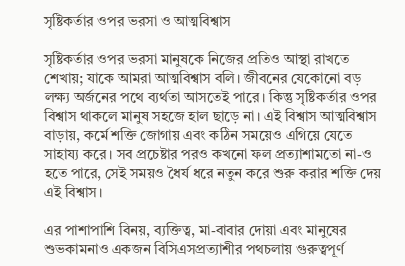সৃষ্টিকর্তার ওপর ভরসা ও আত্মবিশ্বাস

সৃষ্টিকর্তার ওপর ভরসা মানুষকে নিজের প্রতিও আস্থা রাখতে শেখায়; যাকে আমরা আত্মবিশ্বাস বলি। জীবনের যেকোনো বড় লক্ষ্য অর্জনের পথে ব্যর্থতা আসতেই পারে। কিন্তু সৃষ্টিকর্তার ওপর বিশ্বাস থাকলে মানুষ সহজে হাল ছাড়ে না। এই বিশ্বাস আত্মবিশ্বাস বাড়ায়, কর্মে শক্তি জোগায় এবং কঠিন সময়েও এগিয়ে যেতে সাহায্য করে। সব প্রচেষ্টার পরও কখনো ফল প্রত্যাশামতো না-ও হতে পারে, সেই সময়ও ধৈর্য ধরে নতুন করে শুরু করার শক্তি দেয় এই বিশ্বাস।

এর পাশাপাশি বিনয়, ব্যক্তিত্ব, মা-বাবার দোয়া এবং মানুষের শুভকামনাও একজন বিসিএসপ্রত্যাশীর পথচলায় গুরুত্বপূর্ণ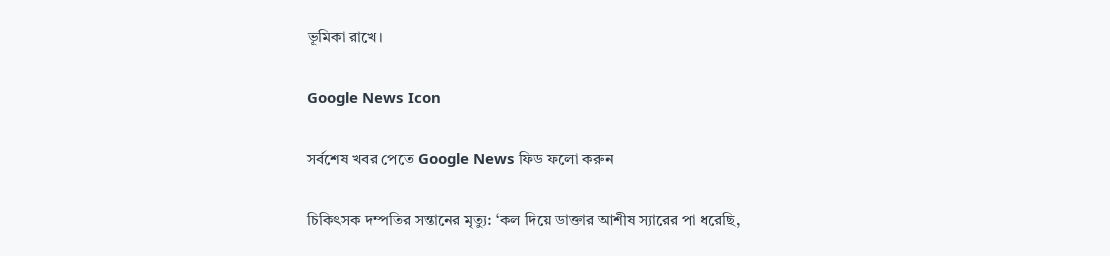ভূমিকা রাখে।

Google News Icon

সর্বশেষ খবর পেতে Google News ফিড ফলো করুন

চিকিৎসক দম্পতির সন্তানের মৃত্যু: ‘কল দিয়ে ডাক্তার আশীষ স্যারের পা ধরেছি,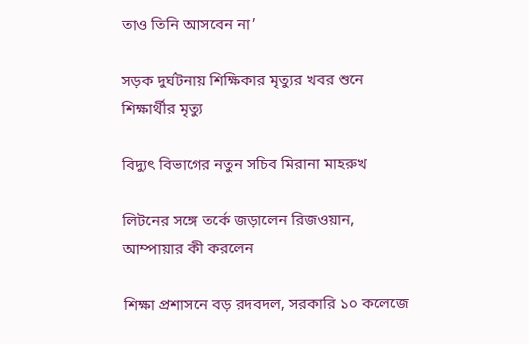তাও তিনি আসবেন না’

সড়ক দুর্ঘটনায় শিক্ষিকার মৃত্যুর খবর শুনে শিক্ষার্থীর মৃত্যু

বিদ্যুৎ বিভাগের নতুন সচিব মিরানা মাহরুখ

লিটনের সঙ্গে তর্কে জড়ালেন রিজওয়ান, আম্পায়ার কী করলেন

শিক্ষা প্রশাসনে বড় রদবদল, সরকারি ১০ কলেজে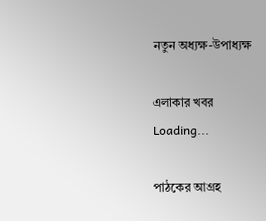নতুন অধ্যক্ষ-উপাধ্যক্ষ

এলাকার খবর
Loading...

পাঠকের আগ্রহ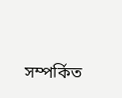সম্পর্কিত